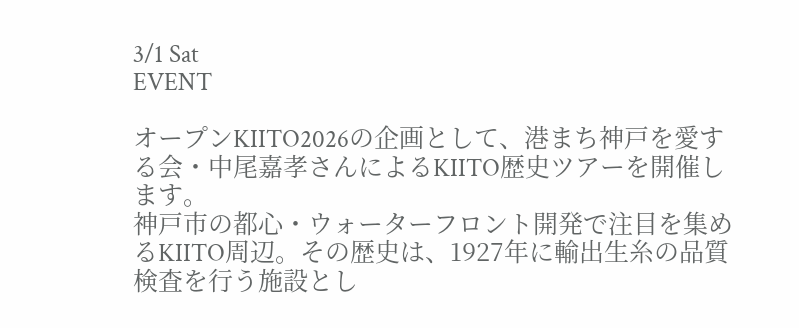3/1 Sat
EVENT

オープンKIITO2026の企画として、港まち神戸を愛する会・中尾嘉孝さんによるKIITO歴史ツアーを開催します。
神戸市の都心・ウォーターフロント開発で注目を集めるKIITO周辺。その歴史は、1927年に輸出生糸の品質検査を行う施設とし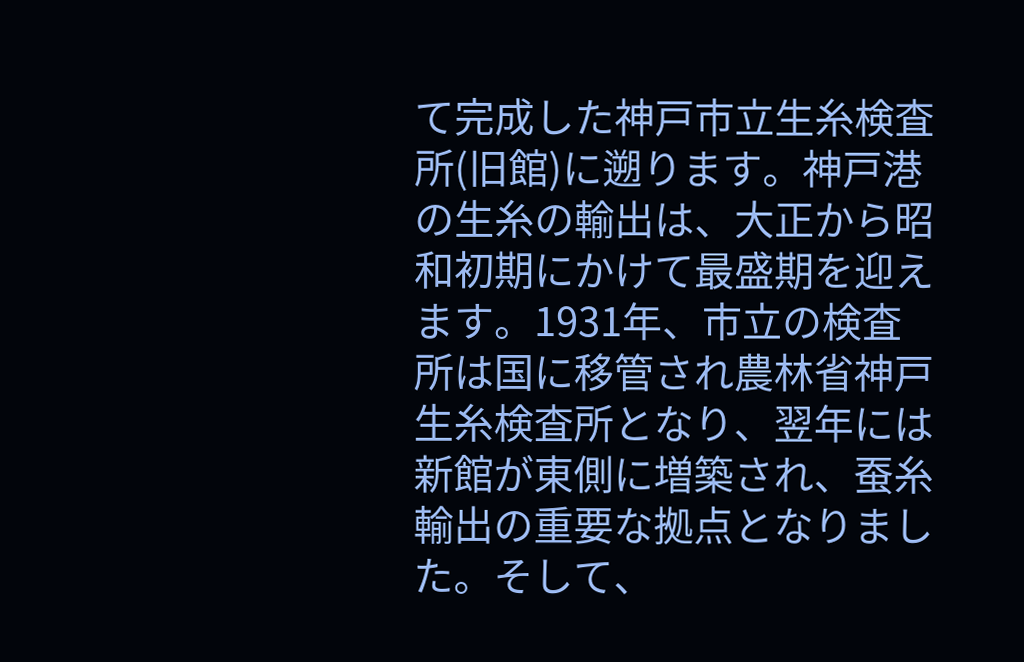て完成した神戸市立生糸検査所(旧館)に遡ります。神戸港の生糸の輸出は、大正から昭和初期にかけて最盛期を迎えます。1931年、市立の検査所は国に移管され農林省神戸生糸検査所となり、翌年には新館が東側に増築され、蚕糸輸出の重要な拠点となりました。そして、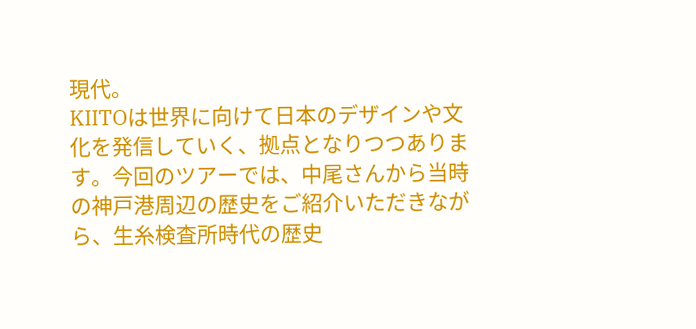現代。
KIITOは世界に向けて日本のデザインや文化を発信していく、拠点となりつつあります。今回のツアーでは、中尾さんから当時の神戸港周辺の歴史をご紹介いただきながら、生糸検査所時代の歴史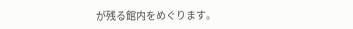が残る館内をめぐります。